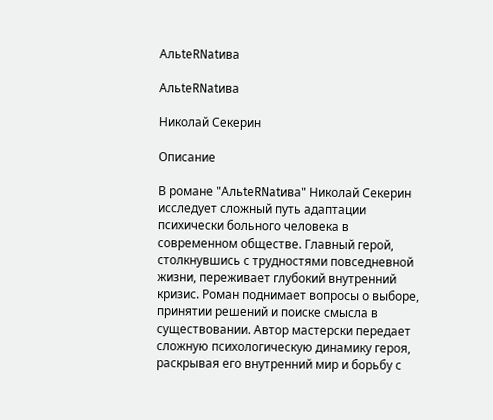АльteRNatива

АльteRNatива

Николай Секерин

Описание

В романе "АльteRNatива" Николай Секерин исследует сложный путь адаптации психически больного человека в современном обществе. Главный герой, столкнувшись с трудностями повседневной жизни, переживает глубокий внутренний кризис. Роман поднимает вопросы о выборе, принятии решений и поиске смысла в существовании. Автор мастерски передает сложную психологическую динамику героя, раскрывая его внутренний мир и борьбу с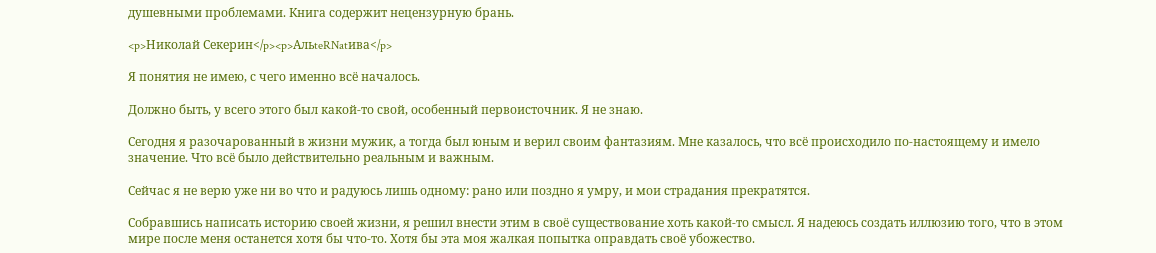душевными проблемами. Книга содержит нецензурную брань.

<p>Николай Секерин</p><p>АльteRNatива</p>

Я понятия не имею, с чего именно всё началось.

Должно быть, у всего этого был какой-то свой, особенный первоисточник. Я не знаю.

Сегодня я разочарованный в жизни мужик, а тогда был юным и верил своим фантазиям. Мне казалось, что всё происходило по-настоящему и имело значение. Что всё было действительно реальным и важным.

Сейчас я не верю уже ни во что и радуюсь лишь одному: рано или поздно я умру, и мои страдания прекратятся.

Собравшись написать историю своей жизни, я решил внести этим в своё существование хоть какой-то смысл. Я надеюсь создать иллюзию того, что в этом мире после меня останется хотя бы что-то. Хотя бы эта моя жалкая попытка оправдать своё убожество.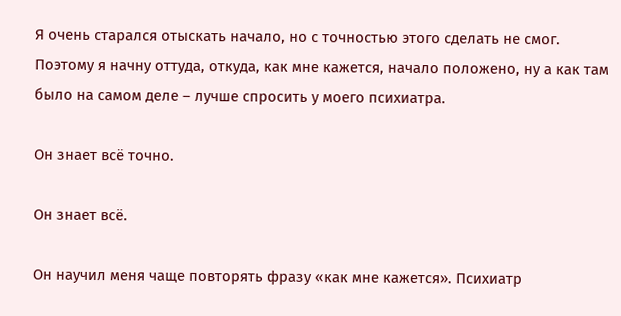Я очень старался отыскать начало, но с точностью этого сделать не смог. Поэтому я начну оттуда, откуда, как мне кажется, начало положено, ну а как там было на самом деле – лучше спросить у моего психиатра.

Он знает всё точно.

Он знает всё.

Он научил меня чаще повторять фразу «как мне кажется». Психиатр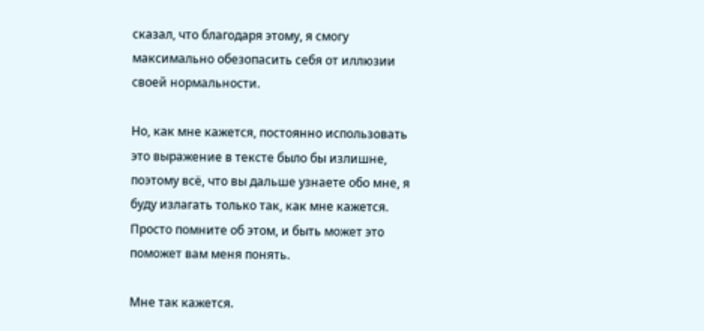сказал, что благодаря этому, я смогу максимально обезопасить себя от иллюзии своей нормальности.

Но, как мне кажется, постоянно использовать это выражение в тексте было бы излишне, поэтому всё, что вы дальше узнаете обо мне, я буду излагать только так, как мне кажется. Просто помните об этом, и быть может это поможет вам меня понять.

Мне так кажется.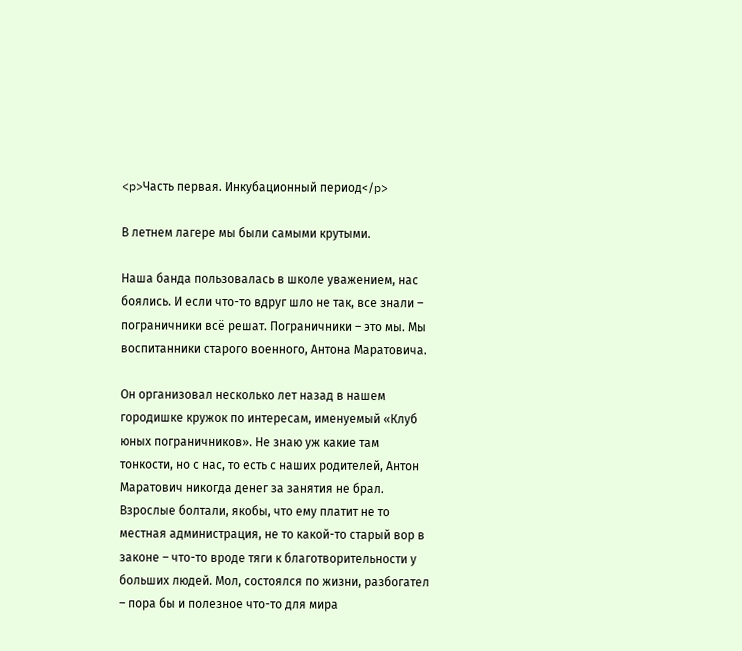<p>Часть первая. Инкубационный период</p>

В летнем лагере мы были самыми крутыми.

Наша банда пользовалась в школе уважением, нас боялись. И если что-то вдруг шло не так, все знали – пограничники всё решат. Пограничники – это мы. Мы воспитанники старого военного, Антона Маратовича.

Он организовал несколько лет назад в нашем городишке кружок по интересам, именуемый «Клуб юных пограничников». Не знаю уж какие там тонкости, но с нас, то есть с наших родителей, Антон Маратович никогда денег за занятия не брал. Взрослые болтали, якобы, что ему платит не то местная администрация, не то какой-то старый вор в законе – что-то вроде тяги к благотворительности у больших людей. Мол, состоялся по жизни, разбогател – пора бы и полезное что-то для мира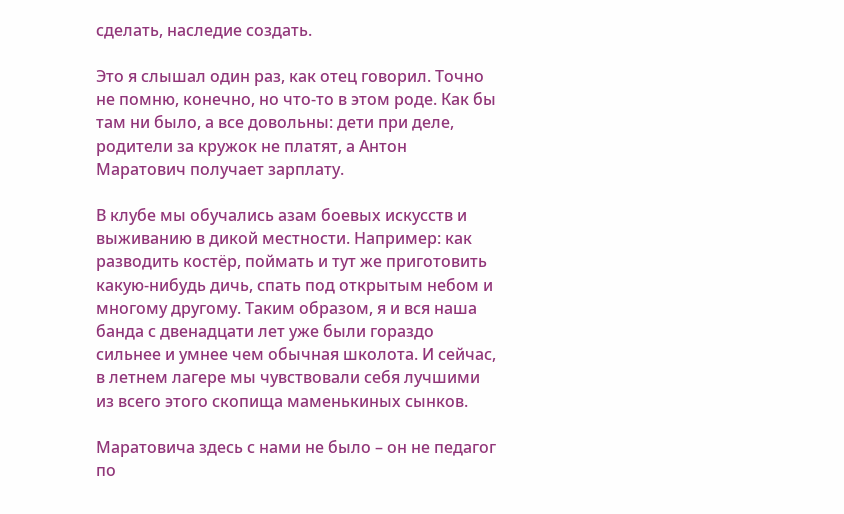сделать, наследие создать.

Это я слышал один раз, как отец говорил. Точно не помню, конечно, но что-то в этом роде. Как бы там ни было, а все довольны: дети при деле, родители за кружок не платят, а Антон Маратович получает зарплату.

В клубе мы обучались азам боевых искусств и выживанию в дикой местности. Например: как разводить костёр, поймать и тут же приготовить какую-нибудь дичь, спать под открытым небом и многому другому. Таким образом, я и вся наша банда с двенадцати лет уже были гораздо сильнее и умнее чем обычная школота. И сейчас, в летнем лагере мы чувствовали себя лучшими из всего этого скопища маменькиных сынков.

Маратовича здесь с нами не было – он не педагог по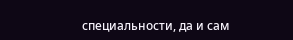специальности, да и сам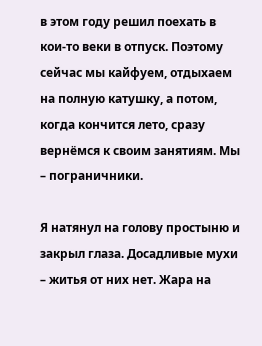в этом году решил поехать в кои-то веки в отпуск. Поэтому сейчас мы кайфуем, отдыхаем на полную катушку, а потом, когда кончится лето, сразу вернёмся к своим занятиям. Мы – пограничники.

Я натянул на голову простыню и закрыл глаза. Досадливые мухи – житья от них нет. Жара на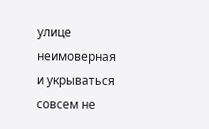улице неимоверная и укрываться совсем не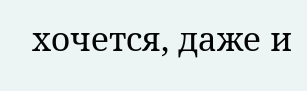хочется, даже и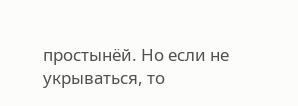простынёй. Но если не укрываться, то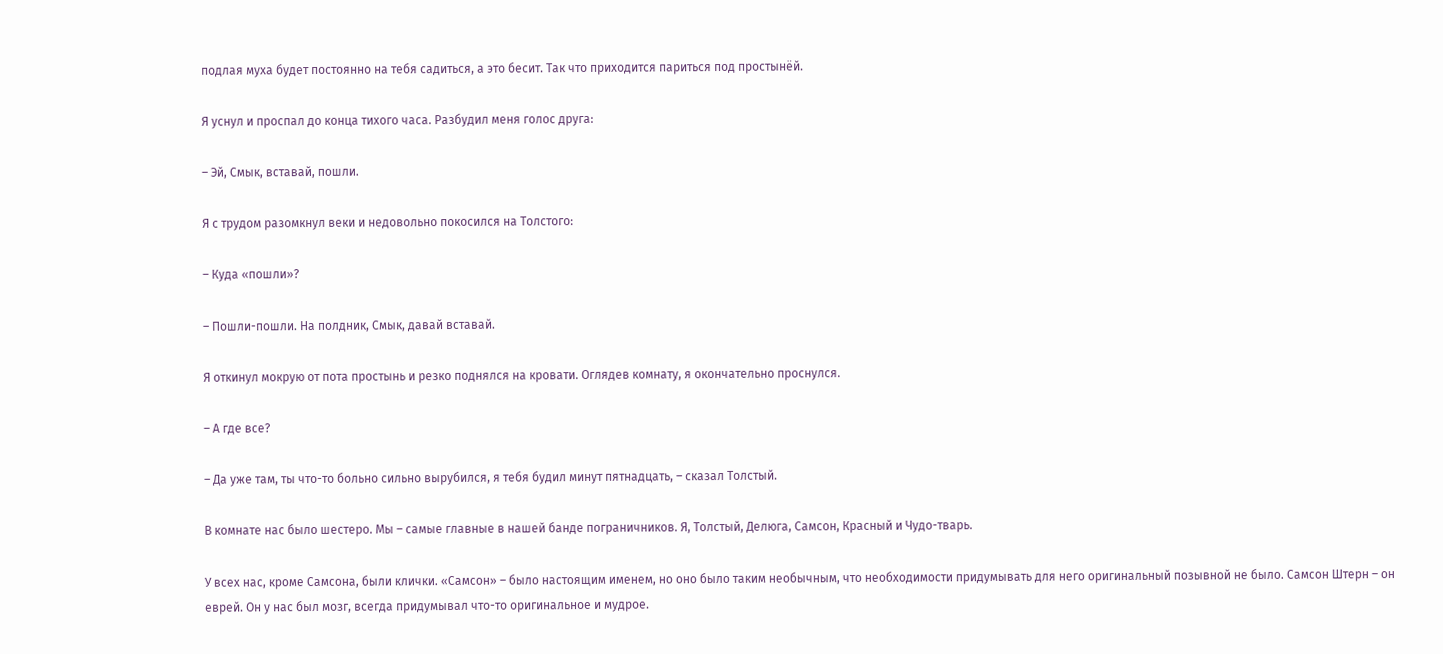подлая муха будет постоянно на тебя садиться, а это бесит. Так что приходится париться под простынёй.

Я уснул и проспал до конца тихого часа. Разбудил меня голос друга:

– Эй, Смык, вставай, пошли.

Я с трудом разомкнул веки и недовольно покосился на Толстого:

– Куда «пошли»?

– Пошли-пошли. На полдник, Смык, давай вставай.

Я откинул мокрую от пота простынь и резко поднялся на кровати. Оглядев комнату, я окончательно проснулся.

– А где все?

– Да уже там, ты что-то больно сильно вырубился, я тебя будил минут пятнадцать, – сказал Толстый.

В комнате нас было шестеро. Мы – самые главные в нашей банде пограничников. Я, Толстый, Делюга, Самсон, Красный и Чудо-тварь.

У всех нас, кроме Самсона, были клички. «Самсон» – было настоящим именем, но оно было таким необычным, что необходимости придумывать для него оригинальный позывной не было. Самсон Штерн – он еврей. Он у нас был мозг, всегда придумывал что-то оригинальное и мудрое.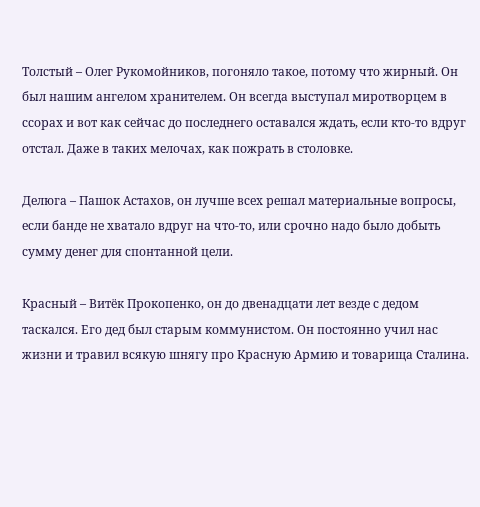Толстый – Олег Рукомойников, погоняло такое, потому что жирный. Он был нашим ангелом хранителем. Он всегда выступал миротворцем в ссорах и вот как сейчас до последнего оставался ждать, если кто-то вдруг отстал. Даже в таких мелочах, как пожрать в столовке.

Делюга – Пашок Астахов, он лучше всех решал материальные вопросы, если банде не хватало вдруг на что-то, или срочно надо было добыть сумму денег для спонтанной цели.

Красный – Витёк Прокопенко, он до двенадцати лет везде с дедом таскался. Его дед был старым коммунистом. Он постоянно учил нас жизни и травил всякую шнягу про Красную Армию и товарища Сталина.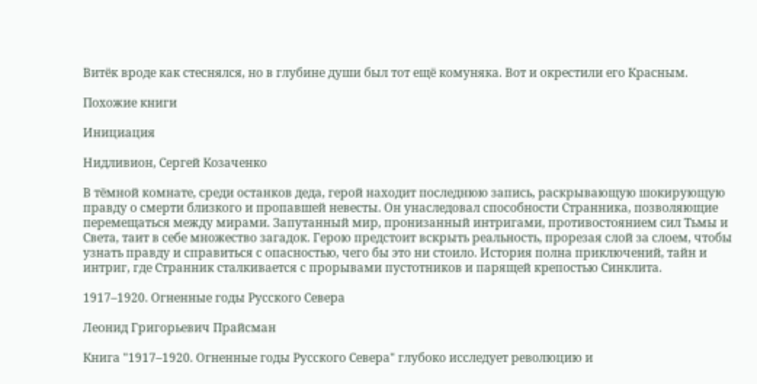Витёк вроде как стеснялся, но в глубине души был тот ещё комуняка. Вот и окрестили его Красным.

Похожие книги

Инициация

Нидливион, Сергей Козаченко

В тёмной комнате, среди останков деда, герой находит последнюю запись, раскрывающую шокирующую правду о смерти близкого и пропавшей невесты. Он унаследовал способности Странника, позволяющие перемещаться между мирами. Запутанный мир, пронизанный интригами, противостоянием сил Тьмы и Света, таит в себе множество загадок. Герою предстоит вскрыть реальность, прорезая слой за слоем, чтобы узнать правду и справиться с опасностью, чего бы это ни стоило. История полна приключений, тайн и интриг, где Странник сталкивается с прорывами пустотников и парящей крепостью Синклита.

1917–1920. Огненные годы Русского Севера

Леонид Григорьевич Прайсман

Книга "1917–1920. Огненные годы Русского Севера" глубоко исследует революцию и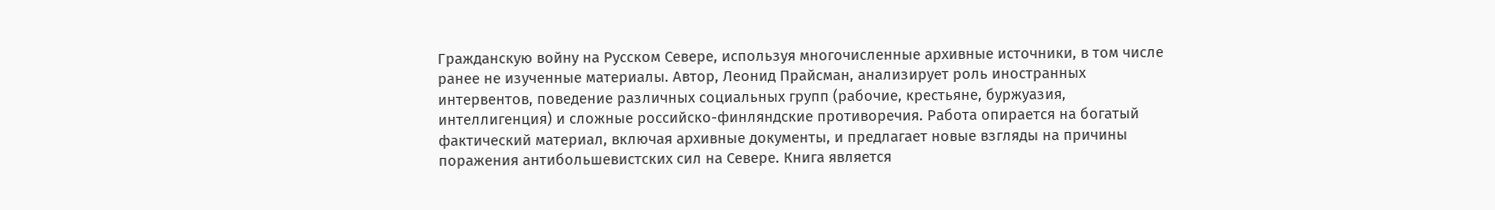Гражданскую войну на Русском Севере, используя многочисленные архивные источники, в том числе ранее не изученные материалы. Автор, Леонид Прайсман, анализирует роль иностранных интервентов, поведение различных социальных групп (рабочие, крестьяне, буржуазия, интеллигенция) и сложные российско-финляндские противоречия. Работа опирается на богатый фактический материал, включая архивные документы, и предлагает новые взгляды на причины поражения антибольшевистских сил на Севере. Книга является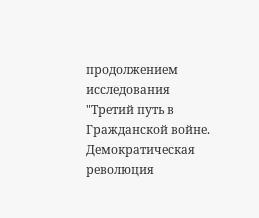продолжением исследования "Третий путь в Гражданской войне. Демократическая революция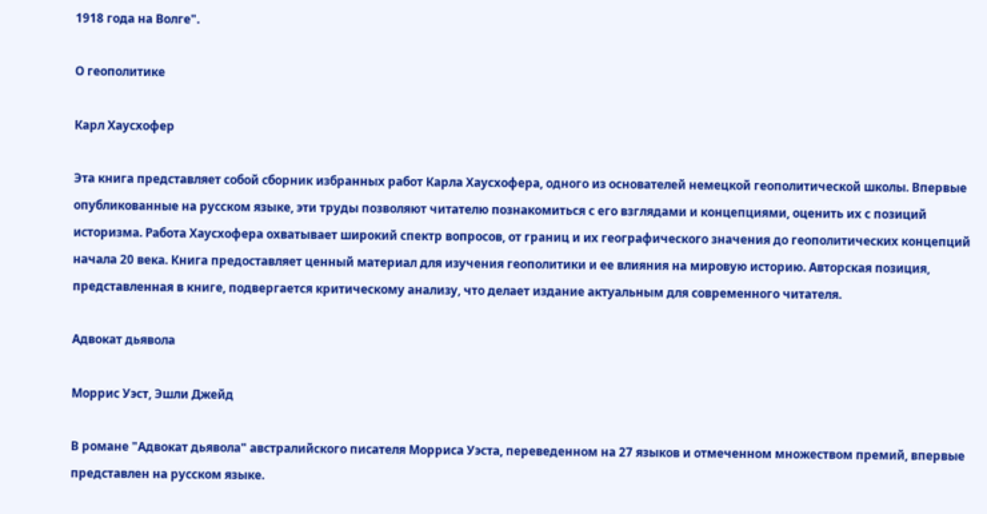1918 года на Волге".

О геополитике

Карл Хаусхофер

Эта книга представляет собой сборник избранных работ Карла Хаусхофера, одного из основателей немецкой геополитической школы. Впервые опубликованные на русском языке, эти труды позволяют читателю познакомиться с его взглядами и концепциями, оценить их с позиций историзма. Работа Хаусхофера охватывает широкий спектр вопросов, от границ и их географического значения до геополитических концепций начала 20 века. Книга предоставляет ценный материал для изучения геополитики и ее влияния на мировую историю. Авторская позиция, представленная в книге, подвергается критическому анализу, что делает издание актуальным для современного читателя.

Адвокат дьявола

Моррис Уэст, Эшли Джейд

В романе "Адвокат дьявола" австралийского писателя Морриса Уэста, переведенном на 27 языков и отмеченном множеством премий, впервые представлен на русском языке.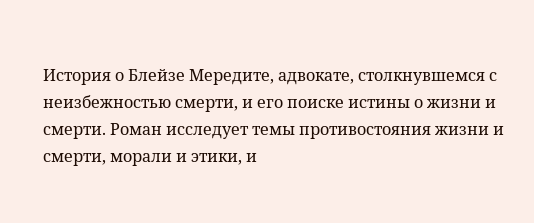История о Блейзе Мередите, адвокате, столкнувшемся с неизбежностью смерти, и его поиске истины о жизни и смерти. Роман исследует темы противостояния жизни и смерти, морали и этики, и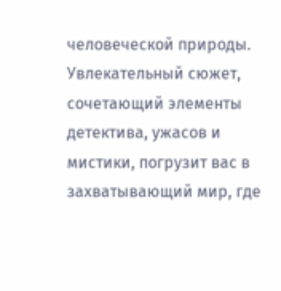человеческой природы. Увлекательный сюжет, сочетающий элементы детектива, ужасов и мистики, погрузит вас в захватывающий мир, где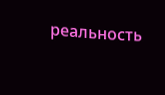реальность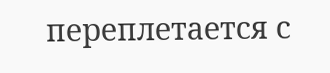переплетается с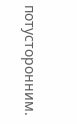потусторонним.